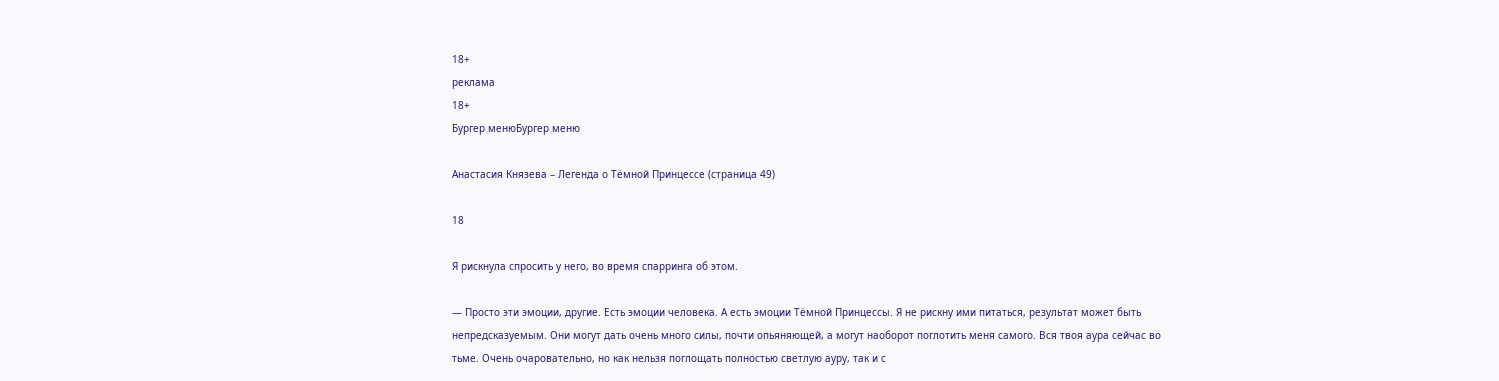18+
реклама
18+
Бургер менюБургер меню

Анастасия Князева – Легенда о Тёмной Принцессе (страница 49)

18

Я рискнула спросить у него, во время спарринга об этом.

— Просто эти эмоции, другие. Есть эмоции человека. А есть эмоции Тёмной Принцессы. Я не рискну ими питаться, результат может быть непредсказуемым. Они могут дать очень много силы, почти опьяняющей, а могут наоборот поглотить меня самого. Вся твоя аура сейчас во тьме. Очень очаровательно, но как нельзя поглощать полностью светлую ауру, так и с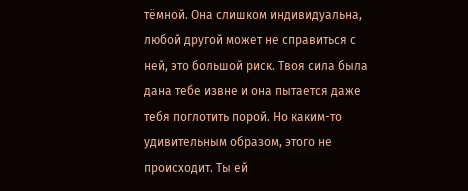тёмной. Она слишком индивидуальна, любой другой может не справиться с ней, это большой риск. Твоя сила была дана тебе извне и она пытается даже тебя поглотить порой. Но каким-то удивительным образом, этого не происходит. Ты ей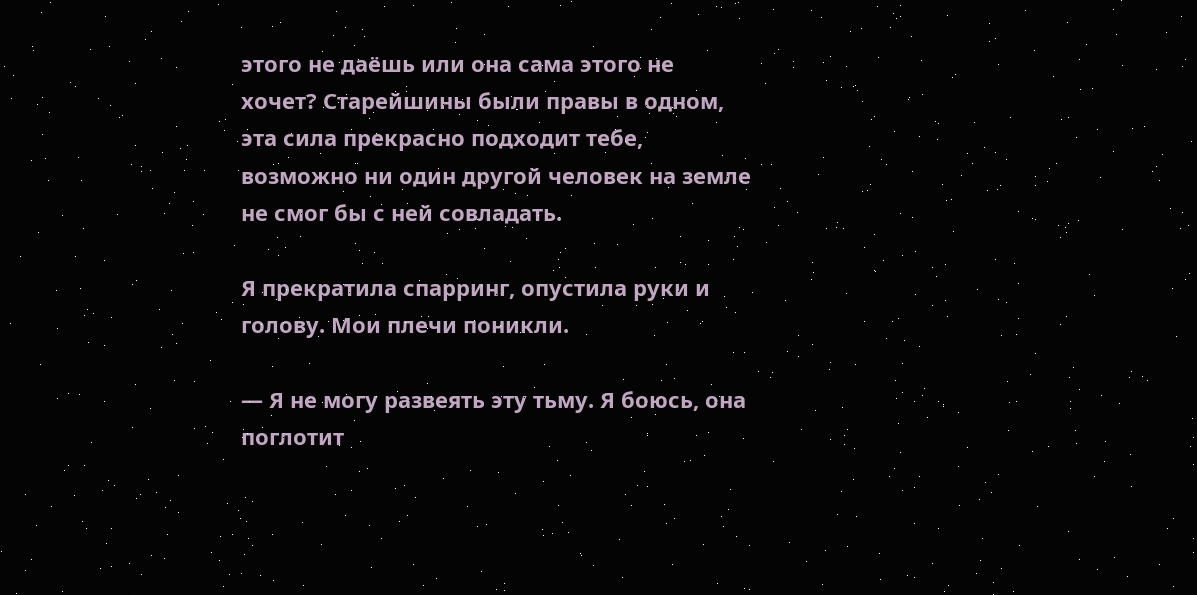этого не даёшь или она сама этого не хочет? Старейшины были правы в одном, эта сила прекрасно подходит тебе, возможно ни один другой человек на земле не смог бы с ней совладать.

Я прекратила спарринг, опустила руки и голову. Мои плечи поникли.

— Я не могу развеять эту тьму. Я боюсь, она поглотит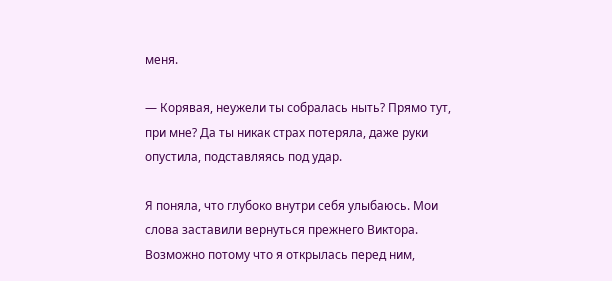меня.

— Корявая, неужели ты собралась ныть? Прямо тут, при мне? Да ты никак страх потеряла, даже руки опустила, подставляясь под удар.

Я поняла, что глубоко внутри себя улыбаюсь. Мои слова заставили вернуться прежнего Виктора. Возможно потому что я открылась перед ним,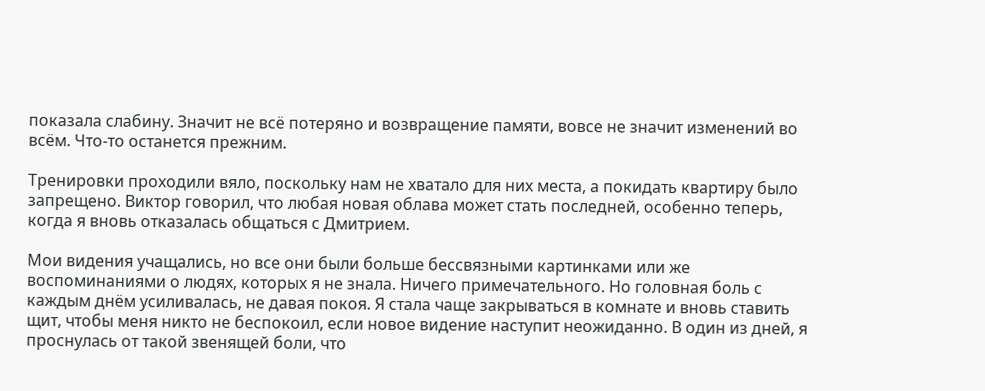показала слабину. Значит не всё потеряно и возвращение памяти, вовсе не значит изменений во всём. Что-то останется прежним.

Тренировки проходили вяло, поскольку нам не хватало для них места, а покидать квартиру было запрещено. Виктор говорил, что любая новая облава может стать последней, особенно теперь, когда я вновь отказалась общаться с Дмитрием.

Мои видения учащались, но все они были больше бессвязными картинками или же воспоминаниями о людях, которых я не знала. Ничего примечательного. Но головная боль с каждым днём усиливалась, не давая покоя. Я стала чаще закрываться в комнате и вновь ставить щит, чтобы меня никто не беспокоил, если новое видение наступит неожиданно. В один из дней, я проснулась от такой звенящей боли, что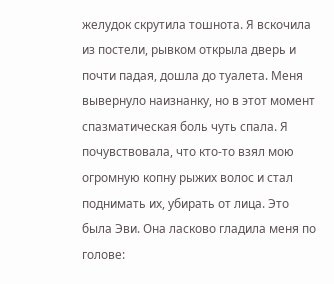желудок скрутила тошнота. Я вскочила из постели, рывком открыла дверь и почти падая, дошла до туалета. Меня вывернуло наизнанку, но в этот момент спазматическая боль чуть спала. Я почувствовала, что кто-то взял мою огромную копну рыжих волос и стал поднимать их, убирать от лица. Это была Эви. Она ласково гладила меня по голове: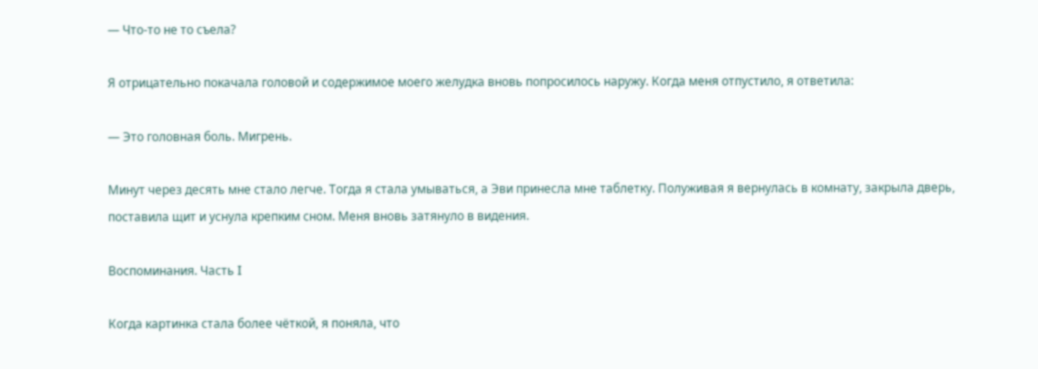— Что-то не то съела?

Я отрицательно покачала головой и содержимое моего желудка вновь попросилось наружу. Когда меня отпустило, я ответила:

— Это головная боль. Мигрень.

Минут через десять мне стало легче. Тогда я стала умываться, а Эви принесла мне таблетку. Полуживая я вернулась в комнату, закрыла дверь, поставила щит и уснула крепким сном. Меня вновь затянуло в видения.

Воспоминания. Часть I

Когда картинка стала более чёткой, я поняла, что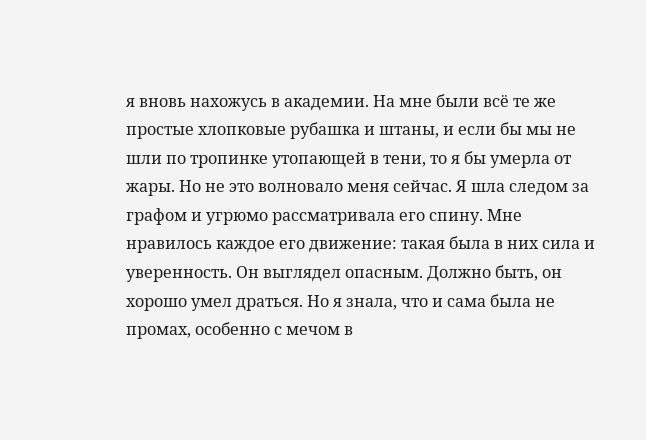я вновь нахожусь в академии. На мне были всё те же простые хлопковые рубашка и штаны, и если бы мы не шли по тропинке утопающей в тени, то я бы умерла от жары. Но не это волновало меня сейчас. Я шла следом за графом и угрюмо рассматривала его спину. Мне нравилось каждое его движение: такая была в них сила и уверенность. Он выглядел опасным. Должно быть, он хорошо умел драться. Но я знала, что и сама была не промах, особенно с мечом в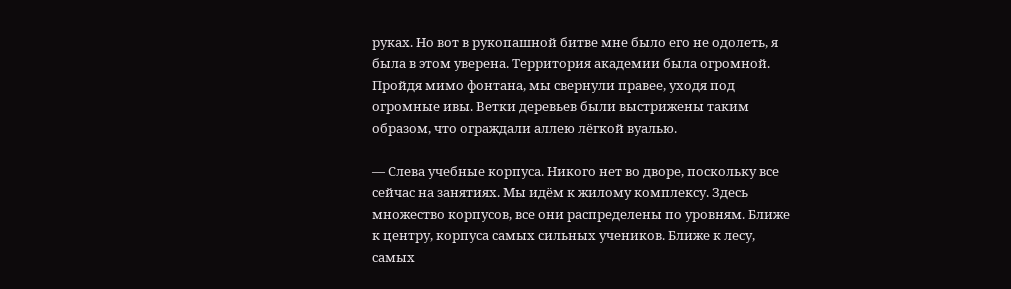руках. Но вот в рукопашной битве мне было его не одолеть, я была в этом уверена. Территория академии была огромной. Пройдя мимо фонтана, мы свернули правее, уходя под огромные ивы. Ветки деревьев были выстрижены таким образом, что ограждали аллею лёгкой вуалью.

— Слева учебные корпуса. Никого нет во дворе, поскольку все сейчас на занятиях. Мы идём к жилому комплексу. Здесь множество корпусов, все они распределены по уровням. Ближе к центру, корпуса самых сильных учеников. Ближе к лесу, самых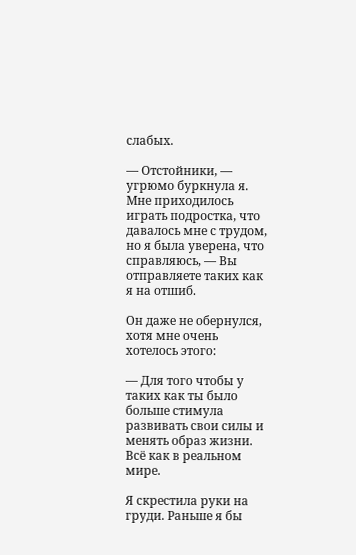слабых.

— Отстойники, — угрюмо буркнула я. Мне приходилось играть подростка, что давалось мне с трудом, но я была уверена, что справляюсь, — Вы отправляете таких как я на отшиб.

Он даже не обернулся, хотя мне очень хотелось этого:

— Для того чтобы у таких как ты было больше стимула развивать свои силы и менять образ жизни. Всё как в реальном мире.

Я скрестила руки на груди. Раньше я бы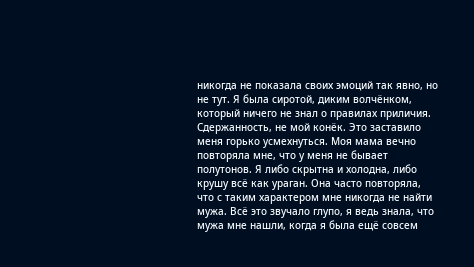никогда не показала своих эмоций так явно, но не тут. Я была сиротой, диким волчёнком, который ничего не знал о правилах приличия. Сдержанность, не мой конёк. Это заставило меня горько усмехнуться. Моя мама вечно повторяла мне, что у меня не бывает полутонов. Я либо скрытна и холодна, либо крушу всё как ураган. Она часто повторяла, что с таким характером мне никогда не найти мужа. Всё это звучало глупо, я ведь знала, что мужа мне нашли, когда я была ещё совсем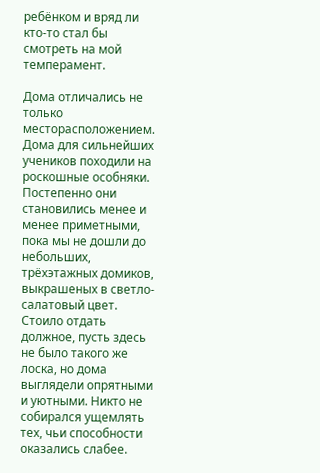ребёнком и вряд ли кто-то стал бы смотреть на мой темперамент.

Дома отличались не только месторасположением. Дома для сильнейших учеников походили на роскошные особняки. Постепенно они становились менее и менее приметными, пока мы не дошли до небольших, трёхэтажных домиков, выкрашеных в светло-салатовый цвет. Стоило отдать должное, пусть здесь не было такого же лоска, но дома выглядели опрятными и уютными. Никто не собирался ущемлять тех, чьи способности оказались слабее.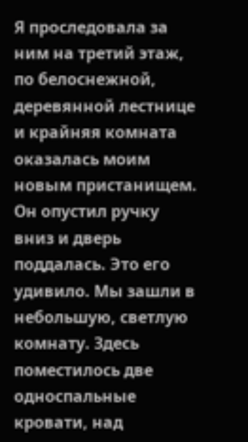Я проследовала за ним на третий этаж, по белоснежной, деревянной лестнице и крайняя комната оказалась моим новым пристанищем. Он опустил ручку вниз и дверь поддалась. Это его удивило. Мы зашли в небольшую, светлую комнату. Здесь поместилось две односпальные кровати, над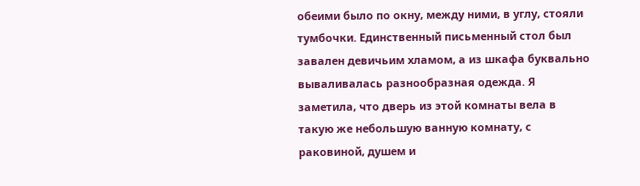обеими было по окну, между ними, в углу, стояли тумбочки. Единственный письменный стол был завален девичьим хламом, а из шкафа буквально вываливалась разнообразная одежда. Я заметила, что дверь из этой комнаты вела в такую же небольшую ванную комнату, с раковиной, душем и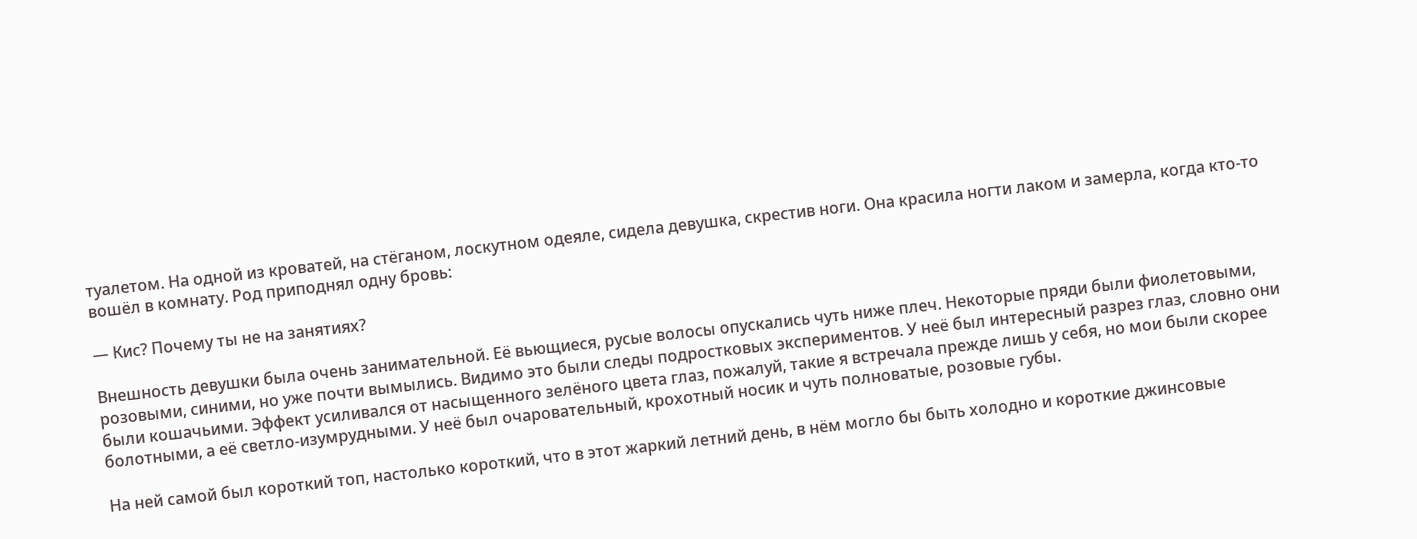туалетом. На одной из кроватей, на стёганом, лоскутном одеяле, сидела девушка, скрестив ноги. Она красила ногти лаком и замерла, когда кто-то вошёл в комнату. Род приподнял одну бровь:

— Кис? Почему ты не на занятиях?

Внешность девушки была очень занимательной. Её вьющиеся, русые волосы опускались чуть ниже плеч. Некоторые пряди были фиолетовыми, розовыми, синими, но уже почти вымылись. Видимо это были следы подростковых экспериментов. У неё был интересный разрез глаз, словно они были кошачьими. Эффект усиливался от насыщенного зелёного цвета глаз, пожалуй, такие я встречала прежде лишь у себя, но мои были скорее болотными, а её светло-изумрудными. У неё был очаровательный, крохотный носик и чуть полноватые, розовые губы.

На ней самой был короткий топ, настолько короткий, что в этот жаркий летний день, в нём могло бы быть холодно и короткие джинсовые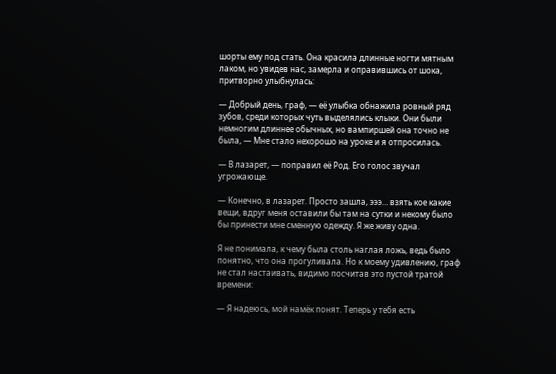шорты ему под стать. Она красила длинные ногти мятным лаком, но увидев нас, замерла и оправившись от шока, притворно улыбнулась:

— Добрый день, граф, — её улыбка обнажила ровный ряд зубов, среди которых чуть выделялись клыки. Они были немногим длиннее обычных, но вампиршей она точно не была, — Мне стало нехорошо на уроке и я отпросилась.

— В лазарет, — поправил её Род. Его голос звучал угрожающе.

— Конечно, в лазарет. Просто зашла, эээ… взять кое какие вещи, вдруг меня оставили бы там на сутки и некому было бы принести мне сменную одежду. Я же живу одна.

Я не понимала, к чему была столь наглая ложь, ведь было понятно, что она прогуливала. Но к моему удивлению, граф не стал настаивать, видимо посчитав это пустой тратой времени:

— Я надеюсь, мой намёк понят. Теперь у тебя есть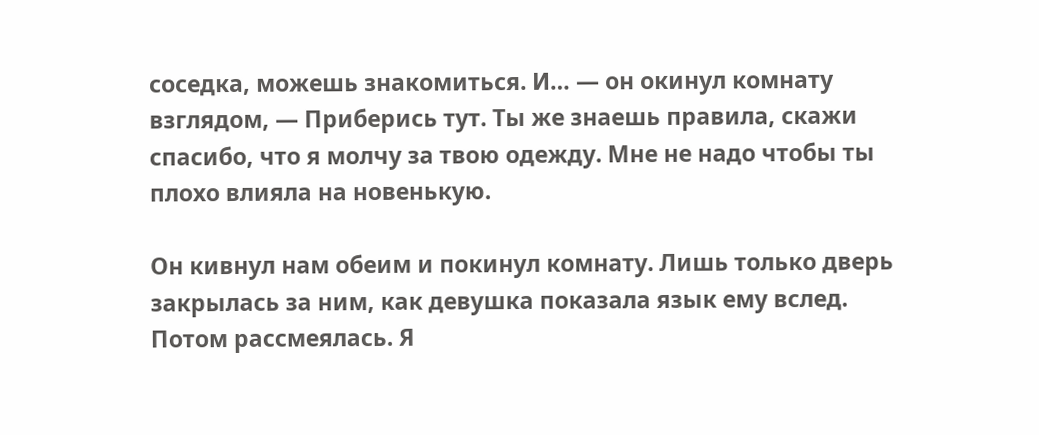соседка, можешь знакомиться. И… — он окинул комнату взглядом, — Приберись тут. Ты же знаешь правила, скажи спасибо, что я молчу за твою одежду. Мне не надо чтобы ты плохо влияла на новенькую.

Он кивнул нам обеим и покинул комнату. Лишь только дверь закрылась за ним, как девушка показала язык ему вслед. Потом рассмеялась. Я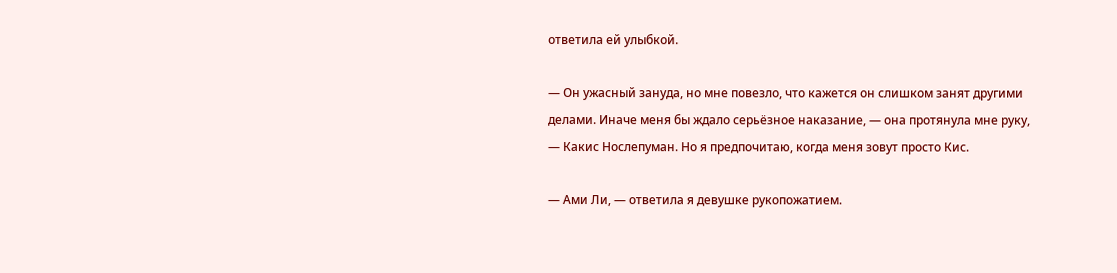ответила ей улыбкой.

— Он ужасный зануда, но мне повезло, что кажется он слишком занят другими делами. Иначе меня бы ждало серьёзное наказание, — она протянула мне руку, — Какис Нослепуман. Но я предпочитаю, когда меня зовут просто Кис.

— Ами Ли, — ответила я девушке рукопожатием.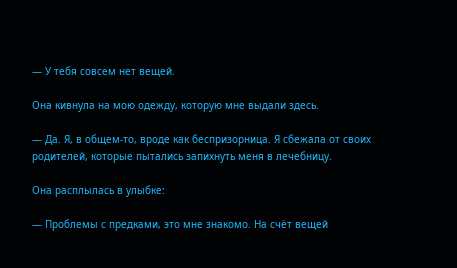— У тебя совсем нет вещей.

Она кивнула на мою одежду, которую мне выдали здесь.

— Да. Я, в общем-то, вроде как беспризорница. Я сбежала от своих родителей, которые пытались запихнуть меня в лечебницу.

Она расплылась в улыбке:

— Проблемы с предками, это мне знакомо. На счёт вещей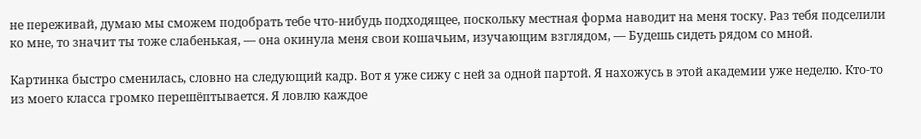не переживай, думаю мы сможем подобрать тебе что-нибудь подходящее, поскольку местная форма наводит на меня тоску. Раз тебя подселили ко мне, то значит ты тоже слабенькая, — она окинула меня свои кошачьим, изучающим взглядом, — Будешь сидеть рядом со мной.

Картинка быстро сменилась, словно на следующий кадр. Вот я уже сижу с ней за одной партой. Я нахожусь в этой академии уже неделю. Кто-то из моего класса громко перешёптывается. Я ловлю каждое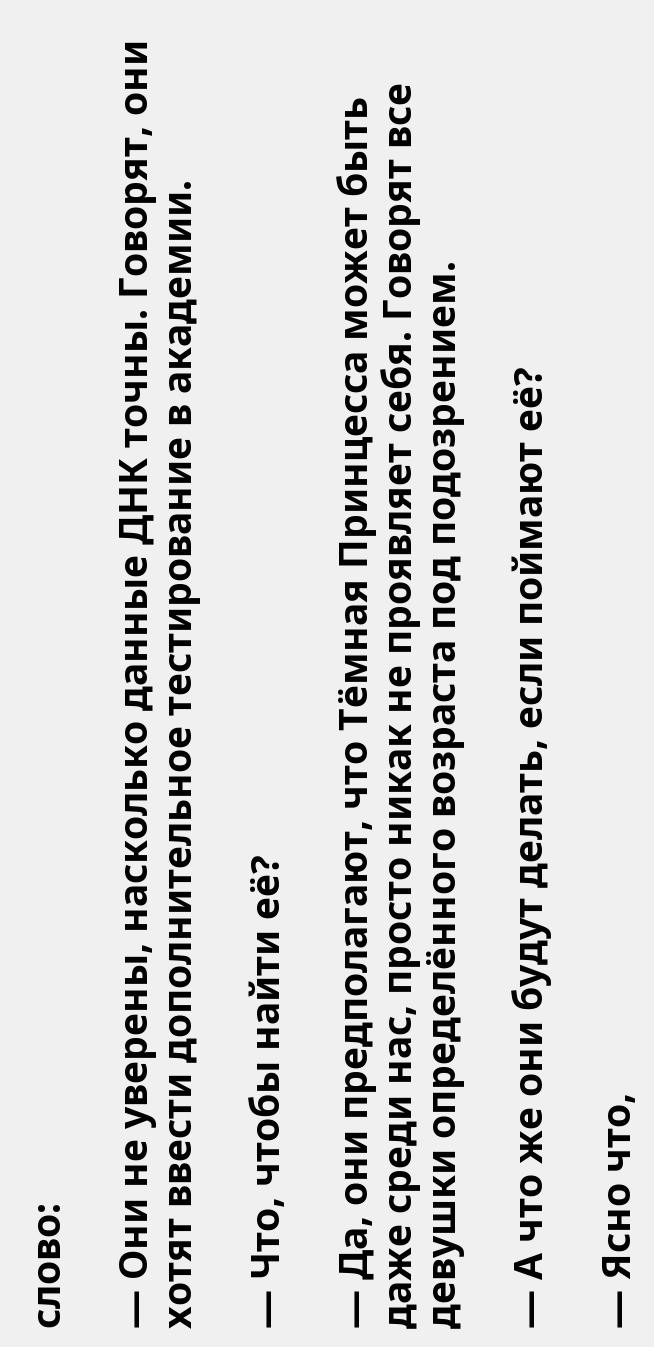слово:

— Они не уверены, насколько данные ДНК точны. Говорят, они хотят ввести дополнительное тестирование в академии.

— Что, чтобы найти её?

— Да, они предполагают, что Тёмная Принцесса может быть даже среди нас, просто никак не проявляет себя. Говорят все девушки определённого возраста под подозрением.

— А что же они будут делать, если поймают её?

— Ясно что,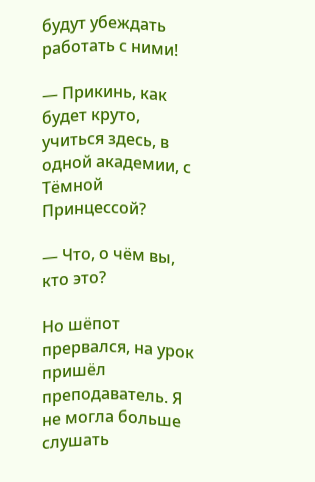будут убеждать работать с ними!

— Прикинь, как будет круто, учиться здесь, в одной академии, с Тёмной Принцессой?

— Что, о чём вы, кто это?

Но шёпот прервался, на урок пришёл преподаватель. Я не могла больше слушать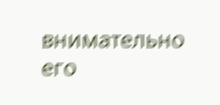внимательно его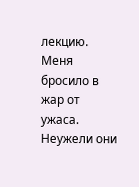лекцию. Меня бросило в жар от ужаса. Неужели они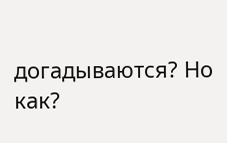догадываются? Но как?